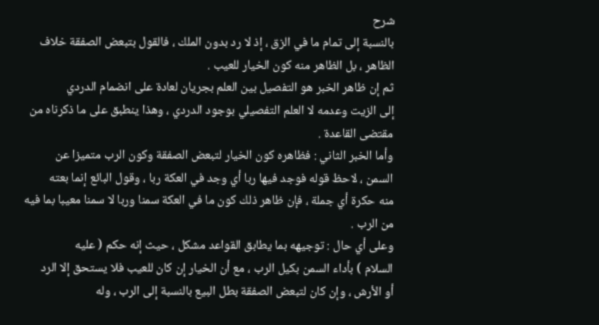شرح
بالنسبة إلى تمام ما في الزق ، إذ لا رد بدون الملك ، فالقول بتبعض الصفقة خلاف
الظاهر ، بل الظاهر منه كون الخيار للعيب .
ثم إن ظاهر الخبر هو التفصيل بين العلم بجريان لعادة على انضمام الدردي
إلى الزيت وعدمه لا العلم التفصيلي بوجود الدردي ، وهذا ينطبق على ما ذكرناه من
مقتضى القاعدة .
وأما الخبر الثاني : فظاهره كون الخيار لتبعض الصفقة وكون الرب متميزا عن
السمن ، لاحظ قوله فوجد فيها ربا أي وجد في العكة ربا ، وقول البائع إنما بعته
منه حكرة أي جملة ، فإن ظاهر ذلك كون ما في العكة سمنا وربا لا سمنا معيبا بما فيه
من الرب .
وعلى أي حال : توجيهه بما يطابق القواعد مشكل ، حيث إنه حكم ( عليه
السلام ) بأداء السمن بكيل الرب ، مع أن الخيار إن كان للعيب فلا يستحق إلا الرد
أو الأرش ، وإن كان لتبعض الصفقة بطل البيع بالنسبة إلى الرب ، وله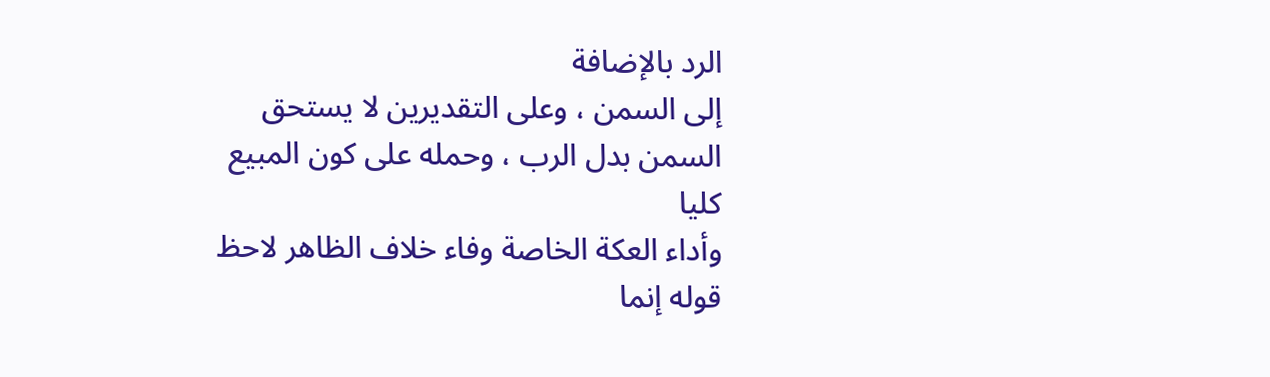الرد بالإضافة
إلى السمن ، وعلى التقديرين لا يستحق السمن بدل الرب ، وحمله على كون المبيع كليا
وأداء العكة الخاصة وفاء خلاف الظاهر لاحظ قوله إنما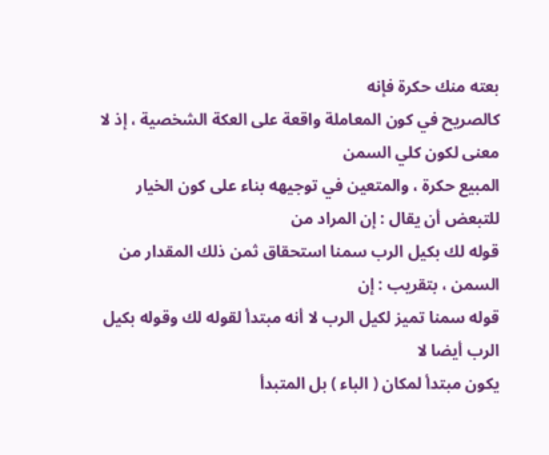بعته منك حكرة فإنه
كالصريح في كون المعاملة واقعة على العكة الشخصية ، إذ لا معنى لكون كلي السمن
المبيع حكرة ، والمتعين في توجيهه بناء على كون الخيار للتبعض أن يقال : إن المراد من
قوله لك بكيل الرب سمنا استحقاق ثمن ذلك المقدار من السمن ، بتقريب : إن
قوله سمنا تميز لكيل الرب لا أنه مبتدأ لقوله لك وقوله بكيل الرب أيضا لا
يكون مبتدأ لمكان ( الباء ) بل المتبدأ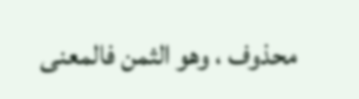محذوف ، وهو الثمن فالمعنى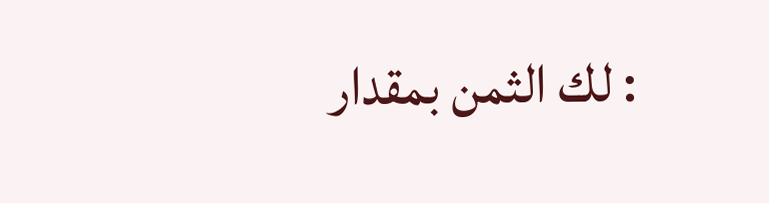: لك الثمن بمقدار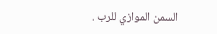السمن الموازي للرب .